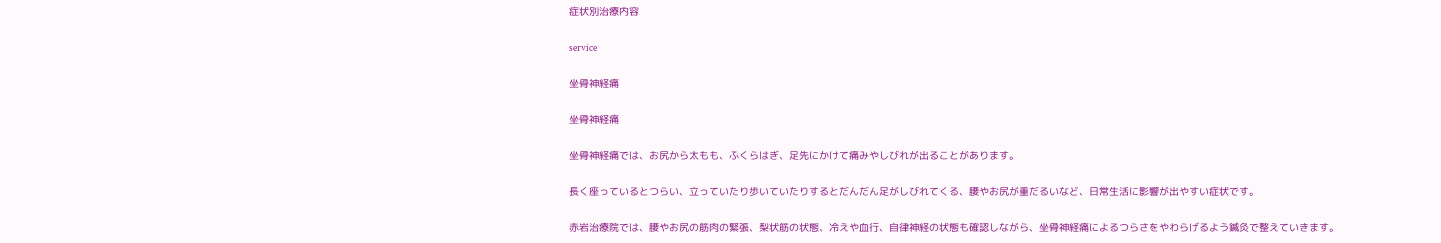症状別治療内容

service

坐骨神経痛

坐骨神経痛

坐骨神経痛では、お尻から太もも、ふくらはぎ、足先にかけて痛みやしびれが出ることがあります。

長く座っているとつらい、立っていたり歩いていたりするとだんだん足がしびれてくる、腰やお尻が重だるいなど、日常生活に影響が出やすい症状です。

赤岩治療院では、腰やお尻の筋肉の緊張、梨状筋の状態、冷えや血行、自律神経の状態も確認しながら、坐骨神経痛によるつらさをやわらげるよう鍼灸で整えていきます。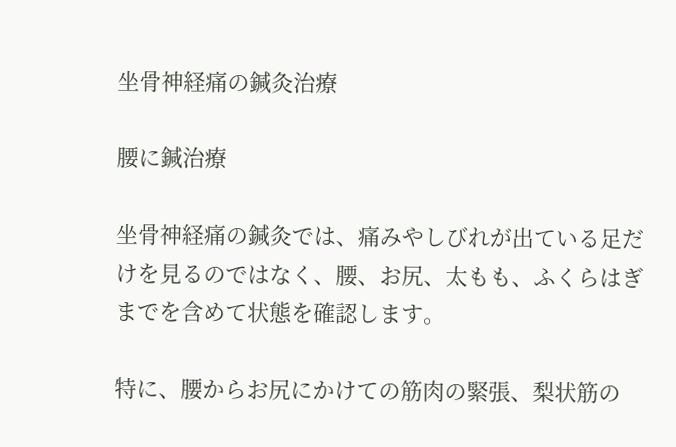坐骨神経痛の鍼灸治療

腰に鍼治療

坐骨神経痛の鍼灸では、痛みやしびれが出ている足だけを見るのではなく、腰、お尻、太もも、ふくらはぎまでを含めて状態を確認します。

特に、腰からお尻にかけての筋肉の緊張、梨状筋の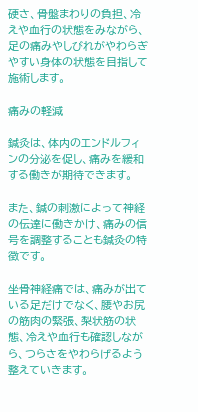硬さ、骨盤まわりの負担、冷えや血行の状態をみながら、足の痛みやしびれがやわらぎやすい身体の状態を目指して施術します。

痛みの軽減

鍼灸は、体内のエンドルフィンの分泌を促し、痛みを緩和する働きが期待できます。

また、鍼の刺激によって神経の伝達に働きかけ、痛みの信号を調整することも鍼灸の特徴です。

坐骨神経痛では、痛みが出ている足だけでなく、腰やお尻の筋肉の緊張、梨状筋の状態、冷えや血行も確認しながら、つらさをやわらげるよう整えていきます。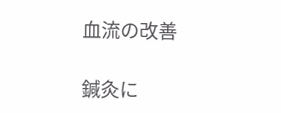血流の改善

鍼灸に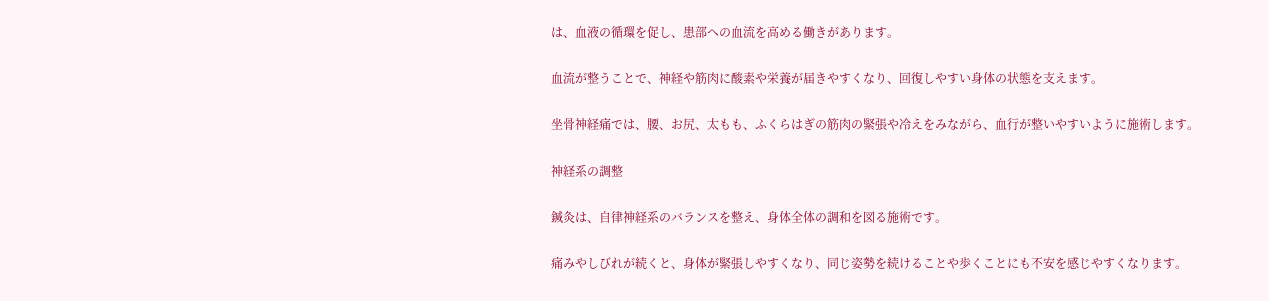は、血液の循環を促し、患部への血流を高める働きがあります。

血流が整うことで、神経や筋肉に酸素や栄養が届きやすくなり、回復しやすい身体の状態を支えます。

坐骨神経痛では、腰、お尻、太もも、ふくらはぎの筋肉の緊張や冷えをみながら、血行が整いやすいように施術します。

神経系の調整

鍼灸は、自律神経系のバランスを整え、身体全体の調和を図る施術です。

痛みやしびれが続くと、身体が緊張しやすくなり、同じ姿勢を続けることや歩くことにも不安を感じやすくなります。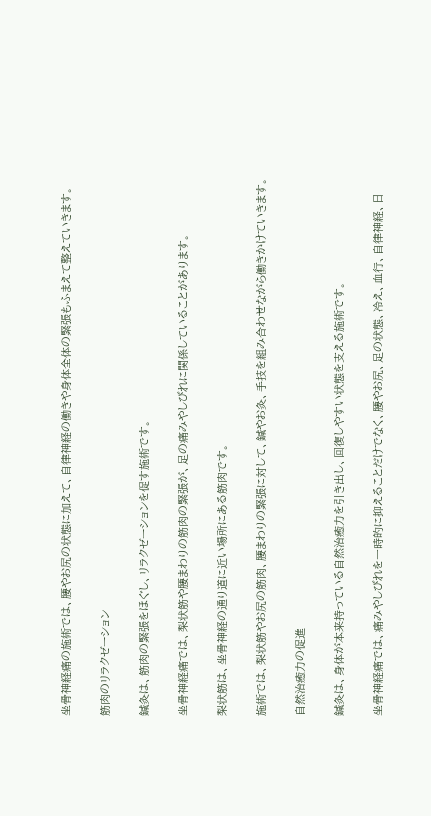坐骨神経痛の施術では、腰やお尻の状態に加えて、自律神経の働きや身体全体の緊張もふまえて整えていきます。

筋肉のリラクゼーション

鍼灸は、筋肉の緊張をほぐし、リラクゼーションを促す施術です。

坐骨神経痛では、梨状筋や腰まわりの筋肉の緊張が、足の痛みやしびれに関係していることがあります。

梨状筋は、坐骨神経の通り道に近い場所にある筋肉です。

施術では、梨状筋やお尻の筋肉、腰まわりの緊張に対して、鍼やお灸、手技を組み合わせながら働きかけていきます。

自然治癒力の促進

鍼灸は、身体が本来持っている自然治癒力を引き出し、回復しやすい状態を支える施術です。

坐骨神経痛では、痛みやしびれを一時的に抑えることだけでなく、腰やお尻、足の状態、冷え、血行、自律神経、日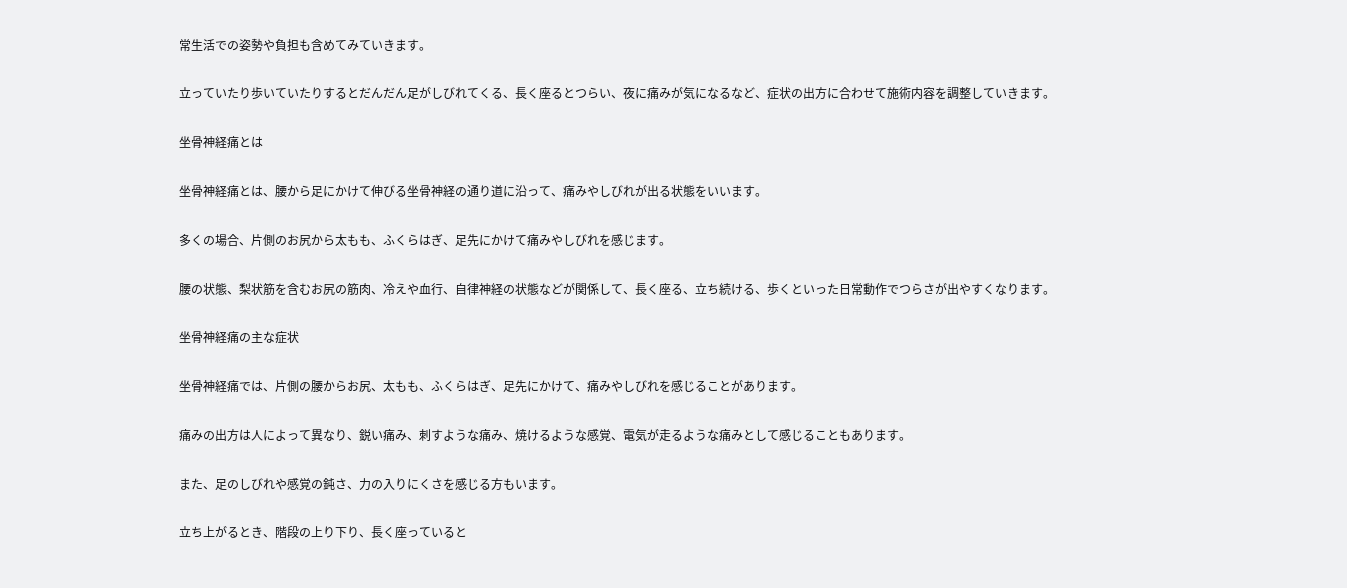常生活での姿勢や負担も含めてみていきます。

立っていたり歩いていたりするとだんだん足がしびれてくる、長く座るとつらい、夜に痛みが気になるなど、症状の出方に合わせて施術内容を調整していきます。

坐骨神経痛とは

坐骨神経痛とは、腰から足にかけて伸びる坐骨神経の通り道に沿って、痛みやしびれが出る状態をいいます。

多くの場合、片側のお尻から太もも、ふくらはぎ、足先にかけて痛みやしびれを感じます。

腰の状態、梨状筋を含むお尻の筋肉、冷えや血行、自律神経の状態などが関係して、長く座る、立ち続ける、歩くといった日常動作でつらさが出やすくなります。

坐骨神経痛の主な症状

坐骨神経痛では、片側の腰からお尻、太もも、ふくらはぎ、足先にかけて、痛みやしびれを感じることがあります。

痛みの出方は人によって異なり、鋭い痛み、刺すような痛み、焼けるような感覚、電気が走るような痛みとして感じることもあります。

また、足のしびれや感覚の鈍さ、力の入りにくさを感じる方もいます。

立ち上がるとき、階段の上り下り、長く座っていると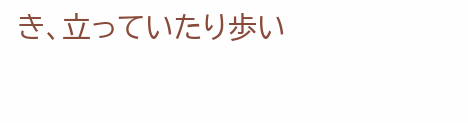き、立っていたり歩い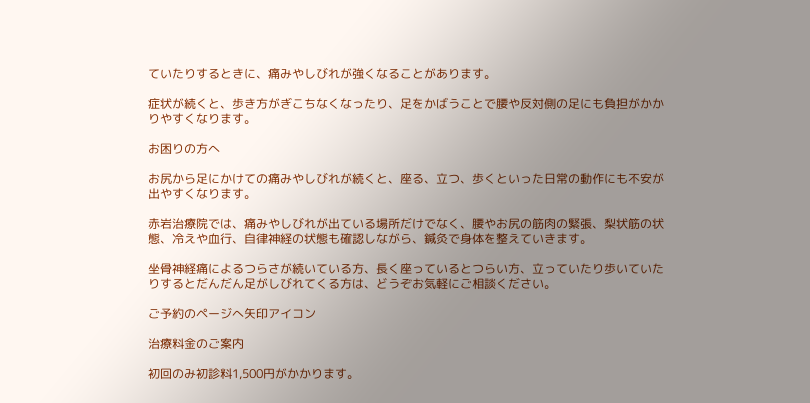ていたりするときに、痛みやしびれが強くなることがあります。

症状が続くと、歩き方がぎこちなくなったり、足をかばうことで腰や反対側の足にも負担がかかりやすくなります。

お困りの方へ

お尻から足にかけての痛みやしびれが続くと、座る、立つ、歩くといった日常の動作にも不安が出やすくなります。

赤岩治療院では、痛みやしびれが出ている場所だけでなく、腰やお尻の筋肉の緊張、梨状筋の状態、冷えや血行、自律神経の状態も確認しながら、鍼灸で身体を整えていきます。

坐骨神経痛によるつらさが続いている方、長く座っているとつらい方、立っていたり歩いていたりするとだんだん足がしびれてくる方は、どうぞお気軽にご相談ください。

ご予約のページへ矢印アイコン

治療料金のご案内

初回のみ初診料1,500円がかかります。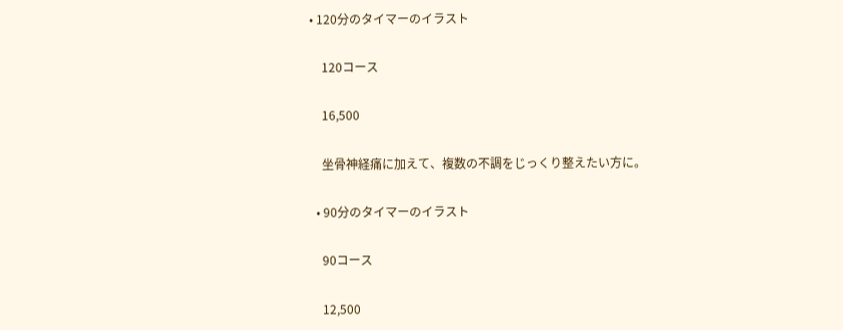• 120分のタイマーのイラスト

    120コース

    16,500

    坐骨神経痛に加えて、複数の不調をじっくり整えたい方に。

  • 90分のタイマーのイラスト

    90コース

    12,500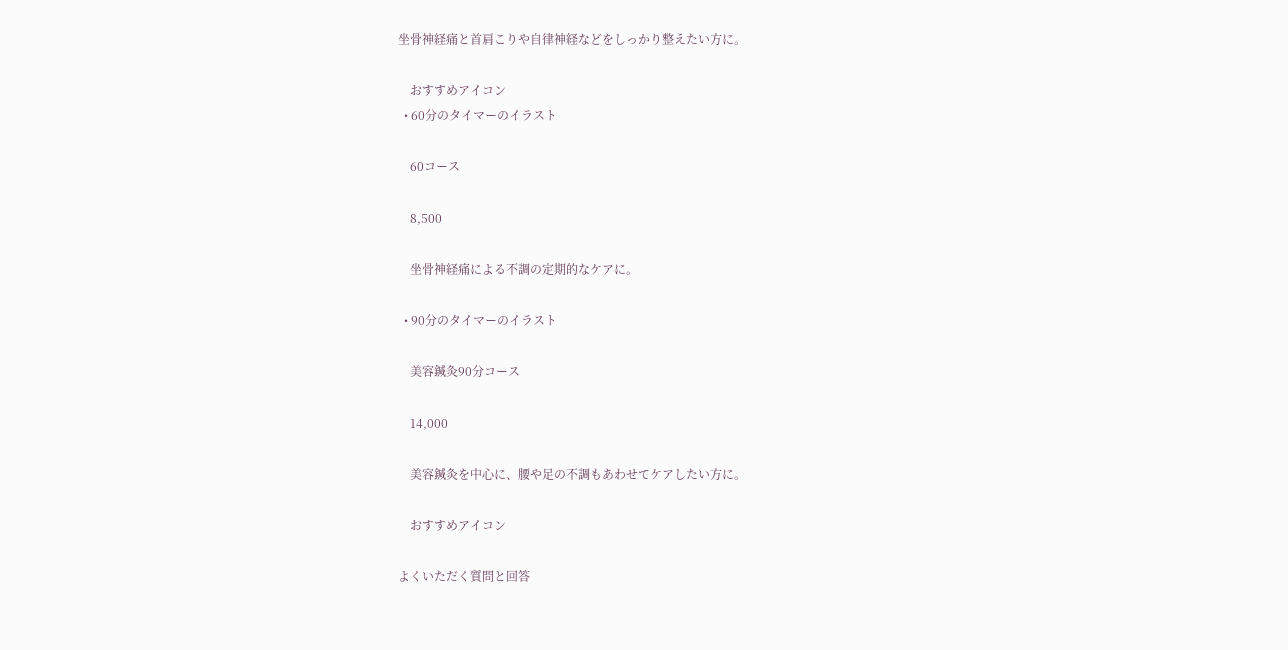坐骨神経痛と首肩こりや自律神経などをしっかり整えたい方に。

    おすすめアイコン
  • 60分のタイマーのイラスト

    60コース

    8,500

    坐骨神経痛による不調の定期的なケアに。

  • 90分のタイマーのイラスト

    美容鍼灸90分コース

    14,000

    美容鍼灸を中心に、腰や足の不調もあわせてケアしたい方に。

    おすすめアイコン

よくいただく質問と回答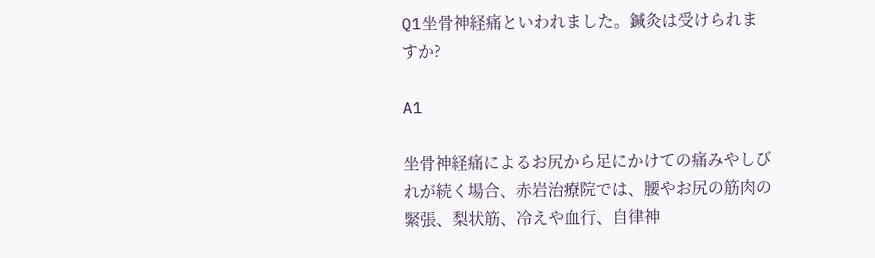Q1坐骨神経痛といわれました。鍼灸は受けられますか?

A1

坐骨神経痛によるお尻から足にかけての痛みやしびれが続く場合、赤岩治療院では、腰やお尻の筋肉の緊張、梨状筋、冷えや血行、自律神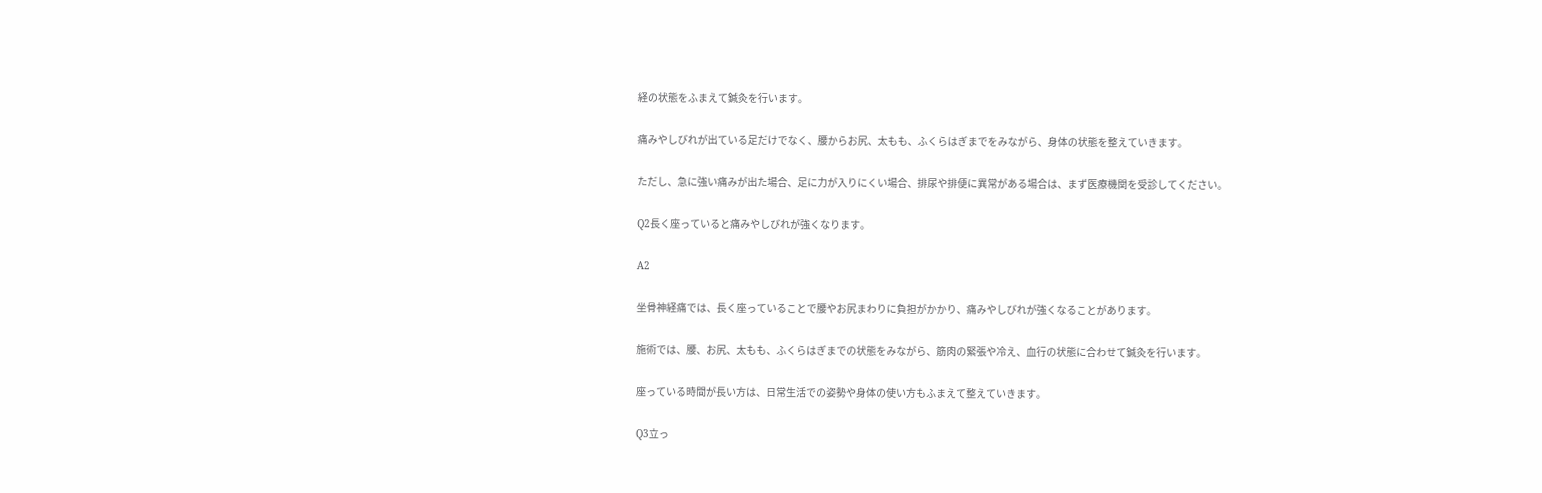経の状態をふまえて鍼灸を行います。

痛みやしびれが出ている足だけでなく、腰からお尻、太もも、ふくらはぎまでをみながら、身体の状態を整えていきます。

ただし、急に強い痛みが出た場合、足に力が入りにくい場合、排尿や排便に異常がある場合は、まず医療機関を受診してください。

Q2長く座っていると痛みやしびれが強くなります。

A2

坐骨神経痛では、長く座っていることで腰やお尻まわりに負担がかかり、痛みやしびれが強くなることがあります。

施術では、腰、お尻、太もも、ふくらはぎまでの状態をみながら、筋肉の緊張や冷え、血行の状態に合わせて鍼灸を行います。

座っている時間が長い方は、日常生活での姿勢や身体の使い方もふまえて整えていきます。

Q3立っ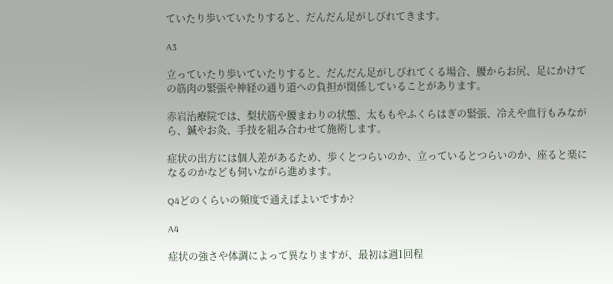ていたり歩いていたりすると、だんだん足がしびれてきます。

A3

立っていたり歩いていたりすると、だんだん足がしびれてくる場合、腰からお尻、足にかけての筋肉の緊張や神経の通り道への負担が関係していることがあります。

赤岩治療院では、梨状筋や腰まわりの状態、太ももやふくらはぎの緊張、冷えや血行もみながら、鍼やお灸、手技を組み合わせて施術します。

症状の出方には個人差があるため、歩くとつらいのか、立っているとつらいのか、座ると楽になるのかなども伺いながら進めます。

Q4どのくらいの頻度で通えばよいですか?

A4

症状の強さや体調によって異なりますが、最初は週1回程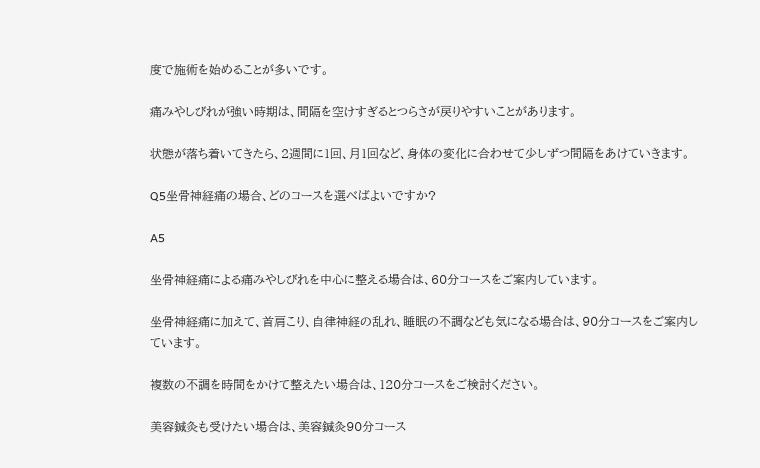度で施術を始めることが多いです。

痛みやしびれが強い時期は、間隔を空けすぎるとつらさが戻りやすいことがあります。

状態が落ち着いてきたら、2週間に1回、月1回など、身体の変化に合わせて少しずつ間隔をあけていきます。

Q5坐骨神経痛の場合、どのコースを選べばよいですか?

A5

坐骨神経痛による痛みやしびれを中心に整える場合は、60分コースをご案内しています。

坐骨神経痛に加えて、首肩こり、自律神経の乱れ、睡眠の不調なども気になる場合は、90分コースをご案内しています。

複数の不調を時間をかけて整えたい場合は、120分コースをご検討ください。

美容鍼灸も受けたい場合は、美容鍼灸90分コース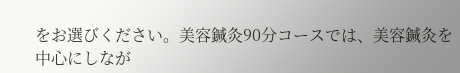をお選びください。美容鍼灸90分コースでは、美容鍼灸を中心にしなが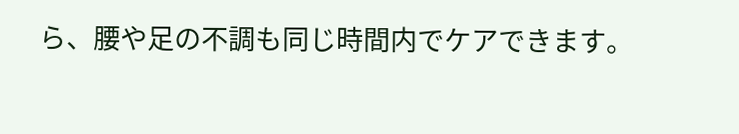ら、腰や足の不調も同じ時間内でケアできます。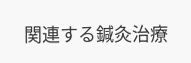関連する鍼灸治療